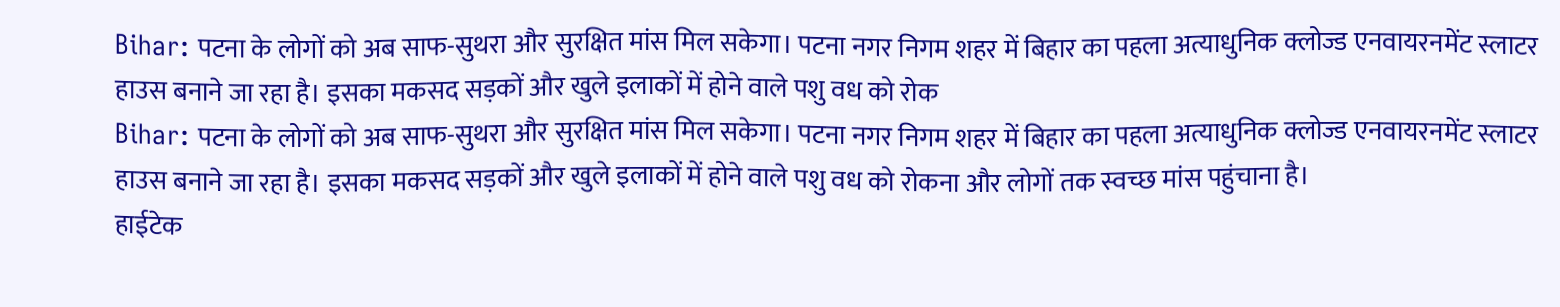Bihar: पटना के लोगों को अब साफ-सुथरा और सुरक्षित मांस मिल सकेगा। पटना नगर निगम शहर में बिहार का पहला अत्याधुनिक क्लोज्ड एनवायरनमेंट स्लाटर हाउस बनाने जा रहा है। इसका मकसद सड़कों और खुले इलाकों में होने वाले पशु वध को रोक
Bihar: पटना के लोगों को अब साफ-सुथरा और सुरक्षित मांस मिल सकेगा। पटना नगर निगम शहर में बिहार का पहला अत्याधुनिक क्लोज्ड एनवायरनमेंट स्लाटर हाउस बनाने जा रहा है। इसका मकसद सड़कों और खुले इलाकों में होने वाले पशु वध को रोकना और लोगों तक स्वच्छ मांस पहुंचाना है।
हाईटेक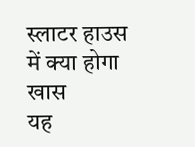स्लाटर हाउस में क्या होगा खास
यह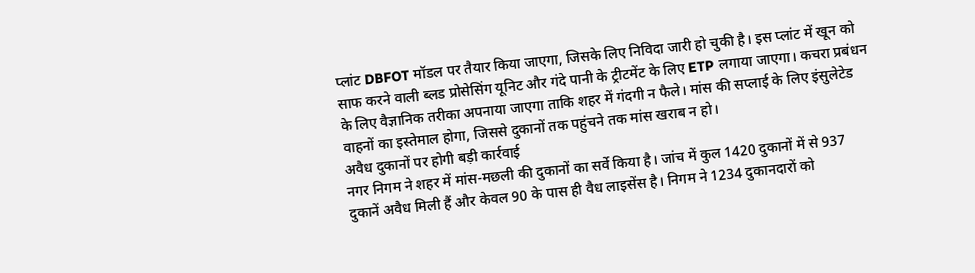प्लांट DBFOT मॉडल पर तैयार किया जाएगा, जिसके लिए निविदा जारी हो चुकी है। इस प्लांट में खून को साफ करने वाली ब्लड प्रोसेसिंग यूनिट और गंदे पानी के ट्रीटमेंट के लिए ETP लगाया जाएगा। कचरा प्रबंधन के लिए वैज्ञानिक तरीका अपनाया जाएगा ताकि शहर में गंदगी न फैले। मांस की सप्लाई के लिए इंसुलेटेड वाहनों का इस्तेमाल होगा, जिससे दुकानों तक पहुंचने तक मांस खराब न हो।
अवैध दुकानों पर होगी बड़ी कार्रवाई
नगर निगम ने शहर में मांस-मछली की दुकानों का सर्वे किया है। जांच में कुल 1420 दुकानों में से 937 दुकानें अवैध मिली हैं और केवल 90 के पास ही वैध लाइसेंस है। निगम ने 1234 दुकानदारों को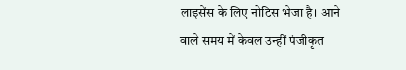लाइसेंस के लिए नोटिस भेजा है। आने वाले समय में केवल उन्हीं पंजीकृत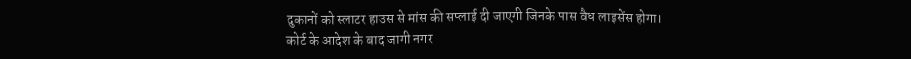दुकानों को स्लाटर हाउस से मांस की सप्लाई दी जाएगी जिनके पास वैध लाइसेंस होगा।
कोर्ट के आदेश के बाद जागी नगर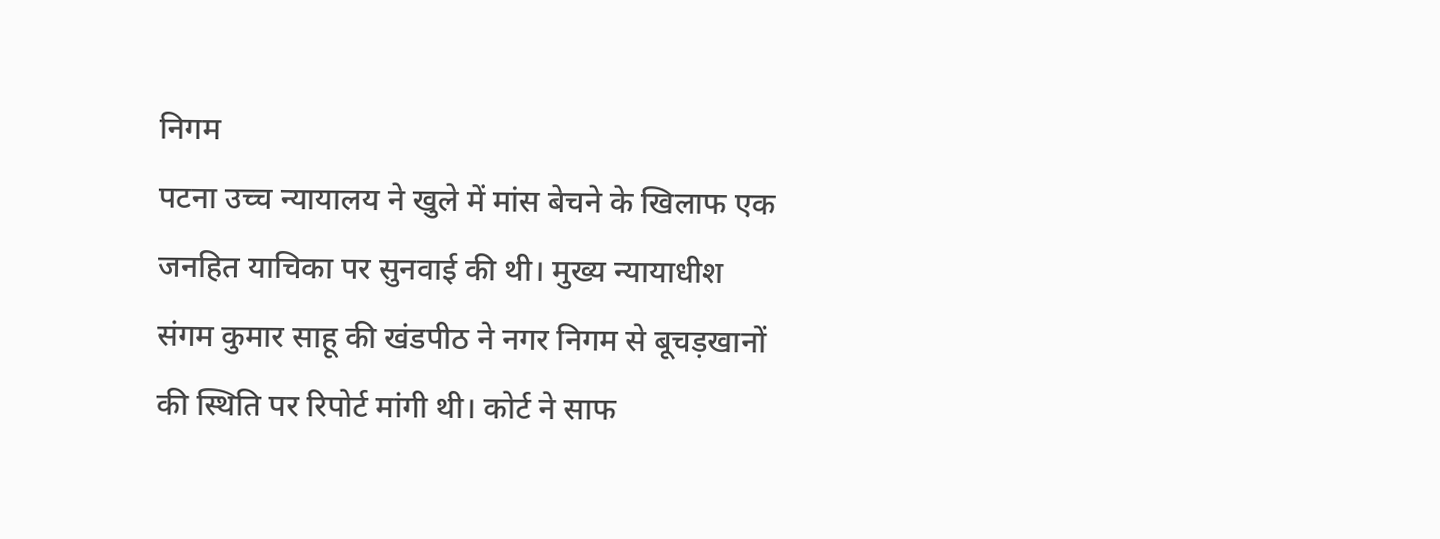निगम
पटना उच्च न्यायालय ने खुले में मांस बेचने के खिलाफ एक जनहित याचिका पर सुनवाई की थी। मुख्य न्यायाधीश संगम कुमार साहू की खंडपीठ ने नगर निगम से बूचड़खानों की स्थिति पर रिपोर्ट मांगी थी। कोर्ट ने साफ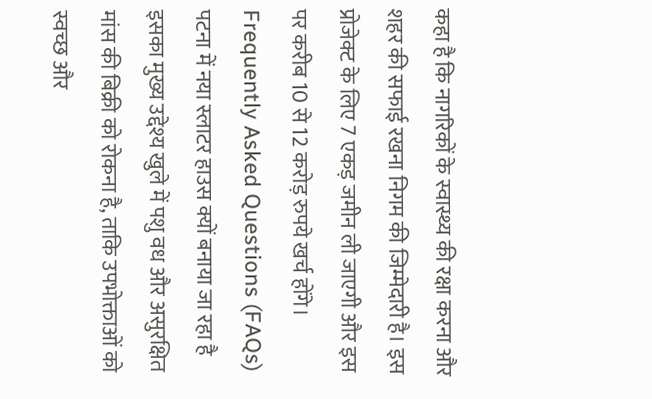कहा है कि नागरिकों के स्वास्थ्य की रक्षा करना और शहर की सफाई रखना निगम की जिम्मेदारी है। इस प्रोजेक्ट के लिए 7 एकड़ जमीन ली जाएगी और इस पर करीब 10 से 12 करोड़ रुपये खर्च होंगे।
Frequently Asked Questions (FAQs)
पटना में नया स्लाटर हाउस क्यों बनाया जा रहा है
इसका मुख्य उद्देश्य खुले में पशु वध और असुरक्षित मांस की बिक्री को रोकना है, ताकि उपभोक्ताओं को स्वच्छ और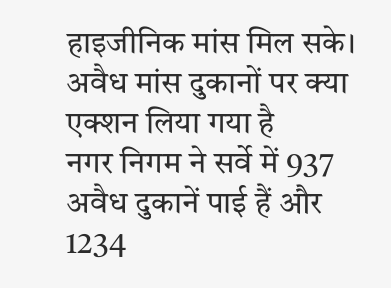हाइजीनिक मांस मिल सके।
अवैध मांस दुकानों पर क्या एक्शन लिया गया है
नगर निगम ने सर्वे में 937 अवैध दुकानें पाई हैं और 1234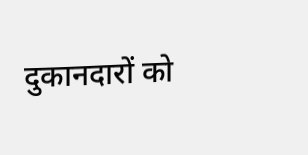दुकानदारों को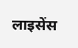लाइसेंस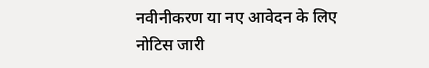नवीनीकरण या नए आवेदन के लिए नोटिस जारी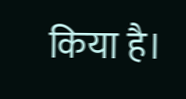किया है।